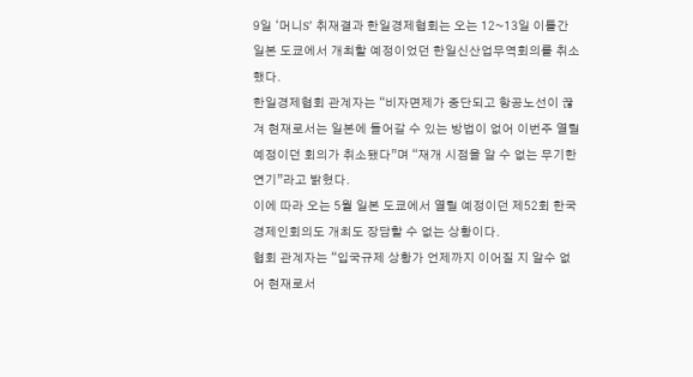9일 ‘머니S’ 취재결과 한일경제협회는 오는 12~13일 이틀간 일본 도쿄에서 개최할 예정이었던 한일신산업무역회의를 취소했다.
한일경제협회 관계자는 “비자면제가 중단되고 항공노선이 끊겨 현재로서는 일본에 들어갈 수 있는 방법이 없어 이번주 열릴 예정이던 회의가 취소됐다”며 “재개 시점을 알 수 없는 무기한 연기”라고 밝혔다.
이에 따라 오는 5월 일본 도쿄에서 열릴 예정이던 제52회 한국경제인회의도 개최도 장담할 수 없는 상황이다.
협회 관계자는 “입국규제 상황가 언제까지 이어질 지 알수 없어 현재로서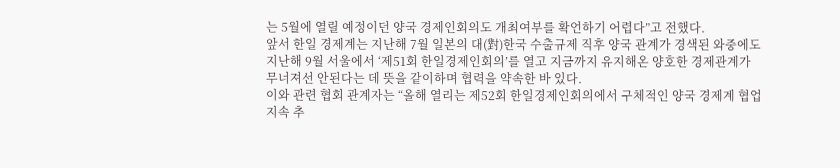는 5월에 열릴 예정이던 양국 경제인회의도 개최여부를 확언하기 어렵다”고 전했다.
앞서 한일 경제계는 지난해 7월 일본의 대(對)한국 수출규제 직후 양국 관계가 경색된 와중에도 지난해 9월 서울에서 ‘제51회 한일경제인회의’를 열고 지금까지 유지해온 양호한 경제관계가 무너져선 안된다는 데 뜻을 같이하며 협력을 약속한 바 있다.
이와 관련 협회 관계자는 “올해 열리는 제52회 한일경제인회의에서 구체적인 양국 경제계 협업 지속 추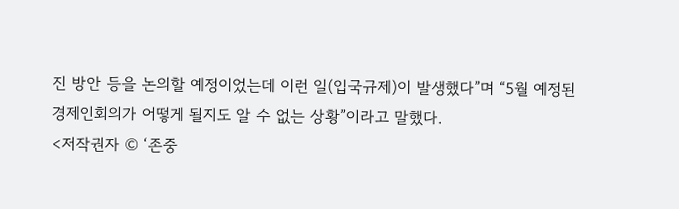진 방안 등을 논의할 예정이었는데 이런 일(입국규제)이 발생했다”며 “5월 예정된 경제인회의가 어떻게 될지도 알 수 없는 상황”이라고 말했다.
<저작권자 © ‘존중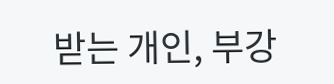받는 개인, 부강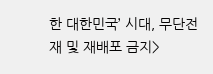한 대한민국’ 시대, 무단전재 및 재배포 금지>